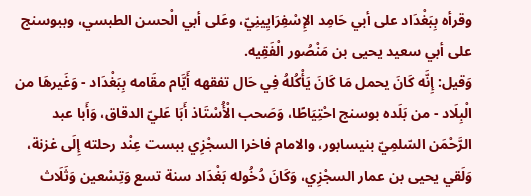وقرأه بِبَغْدَاد على أبي حَامِد الإِسْفِرَايِينِيّ، وعَلى أبي الْحسن الطبسي، وببوسنج على أبي سعيد يحيى بن مَنْصُور الْفَقِيه.
وَقيل: إِنَّه كَانَ يحمل مَا كَانَ يَأْكُلهُ فِي حَال تفقهه أَيَّام مقَامه بِبَغْدَاد - وَغَيرهَا من الْبِلَاد - من بَلَده بوسنج احْتِيَاطًا، وَصَحب الْأُسْتَاذ أَبَا عَليّ الدقاق، وَأَبا عبد الرَّحْمَن السّلمِيّ بنيسابور، والامام فاخرا السجْزِي ببست عِنْد رحلته إِلَى غزنة، وَلَقي يحيى بن عمار السجْزِي، وَكَانَ دُخُوله بَغْدَاد سنة تسع وَتِسْعين وَثَلَاث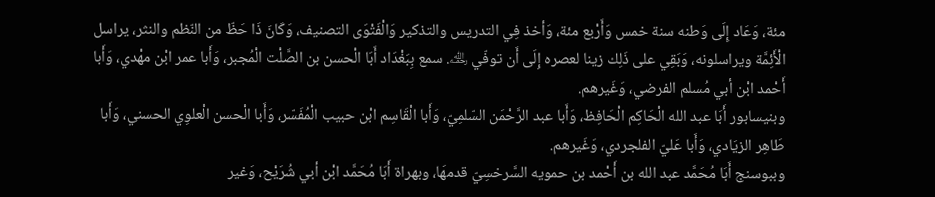مئة، وَعَاد إِلَى وَطنه سنة خمس وَأَرْبع مئة، وَأخذ فِي التدريس والتذكير وَالْفَتْوَى التصنيف، وَكَانَ ذَا حَظّ من النّظم والنثر، يراسل الْأَئِمَّة ويراسلونه، وَبَقِي على ذَلِك زينا لعصره إِلَى أَن توفّي ﵀. سمع بِبَغْدَاد أَبَا الْحسن بن الصَّلْت الْمُجبر، وَأَبا عمر ابْن مهْدي، وَأَبا أَحْمد ابْن أبي مُسلم الفرضي، وَغَيرهم.
وبنيسابور أَبَا عبد الله الْحَاكِم الْحَافِظ، وَأَبا عبد الرَّحْمَن السّلمِيّ، وَأَبا الْقَاسِم ابْن حبيب الْمُفَسّر، وَأَبا الْحسن الْعلوِي الحسني، وَأَبا طَاهِر الزيَادي، وَأَبا عَليّ الفلجردي، وَغَيرهم.
وببوسنج أَبَا مُحَمَّد عبد الله بن أَحْمد بن حمويه السَّرخسِيّ قدمهَا، وبهراة أَبَا مُحَمَّد ابْن أبي شُرَيْح، وَغير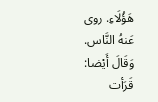هَؤُلَاءِ. روى عَنهُ النَّاس.
وَقَالَ أَيْضا: قَرَأت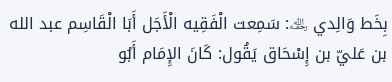بِخَط وَالِدي ﵀: سَمِعت الْفَقِيه الْأَجَل أَبَا الْقَاسِم عبد الله بن عَليّ بن إِسْحَاق يَقُول: كَانَ الإِمَام أَبُو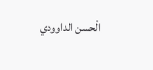الْحسن الداوودي